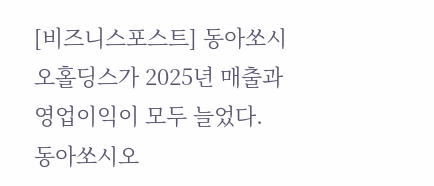[비즈니스포스트] 동아쏘시오홀딩스가 2025년 매출과 영업이익이 모두 늘었다.
동아쏘시오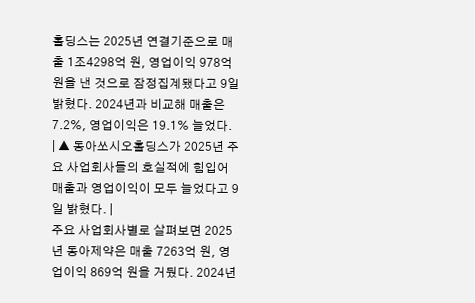홀딩스는 2025년 연결기준으로 매출 1조4298억 원, 영업이익 978억 원을 낸 것으로 잠정집계됐다고 9일 밝혔다. 2024년과 비교해 매출은 7.2%, 영업이익은 19.1% 늘었다.
| ▲ 동아쏘시오홀딩스가 2025년 주요 사업회사들의 호실적에 힘입어 매출과 영업이익이 모두 늘었다고 9일 밝혔다. |
주요 사업회사별로 살펴보면 2025년 동아제약은 매출 7263억 원, 영업이익 869억 원을 거뒀다. 2024년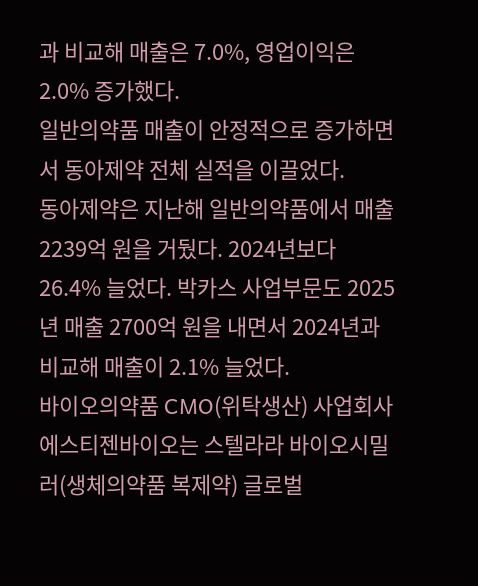과 비교해 매출은 7.0%, 영업이익은 2.0% 증가했다.
일반의약품 매출이 안정적으로 증가하면서 동아제약 전체 실적을 이끌었다.
동아제약은 지난해 일반의약품에서 매출 2239억 원을 거뒀다. 2024년보다 26.4% 늘었다. 박카스 사업부문도 2025년 매출 2700억 원을 내면서 2024년과 비교해 매출이 2.1% 늘었다.
바이오의약품 CMO(위탁생산) 사업회사 에스티젠바이오는 스텔라라 바이오시밀러(생체의약품 복제약) 글로벌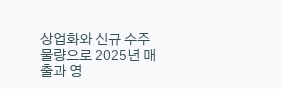상업화와 신규 수주 물량으로 2025년 매출과 영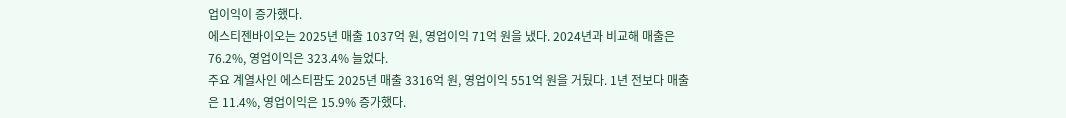업이익이 증가했다.
에스티젠바이오는 2025년 매출 1037억 원, 영업이익 71억 원을 냈다. 2024년과 비교해 매출은 76.2%, 영업이익은 323.4% 늘었다.
주요 계열사인 에스티팜도 2025년 매출 3316억 원, 영업이익 551억 원을 거뒀다. 1년 전보다 매출은 11.4%, 영업이익은 15.9% 증가했다.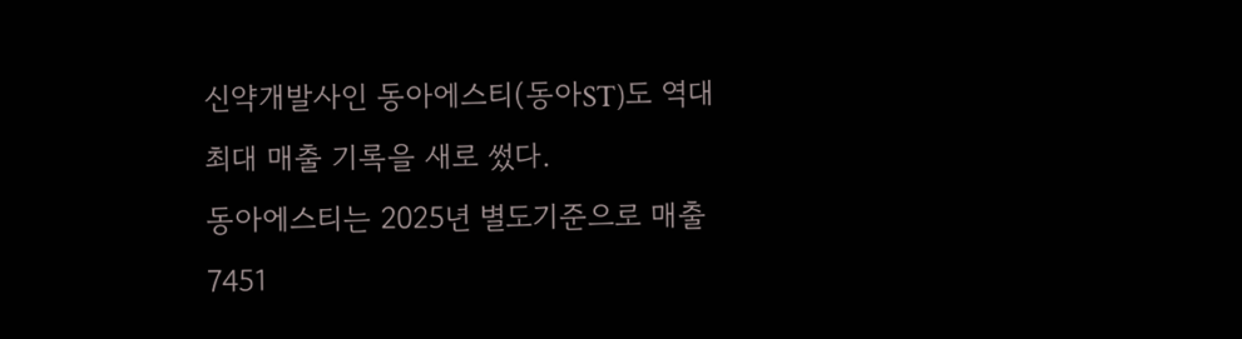신약개발사인 동아에스티(동아ST)도 역대 최대 매출 기록을 새로 썼다.
동아에스티는 2025년 별도기준으로 매출 7451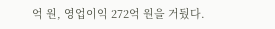억 원, 영업이익 272억 원을 거뒀다.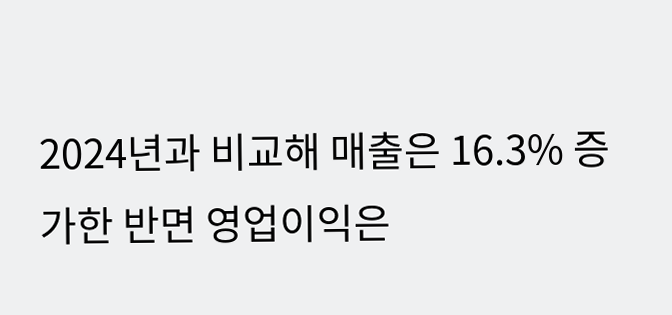2024년과 비교해 매출은 16.3% 증가한 반면 영업이익은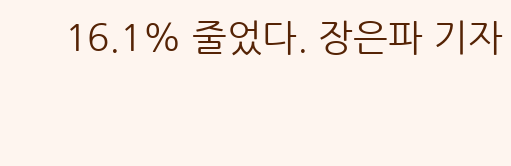16.1% 줄었다. 장은파 기자